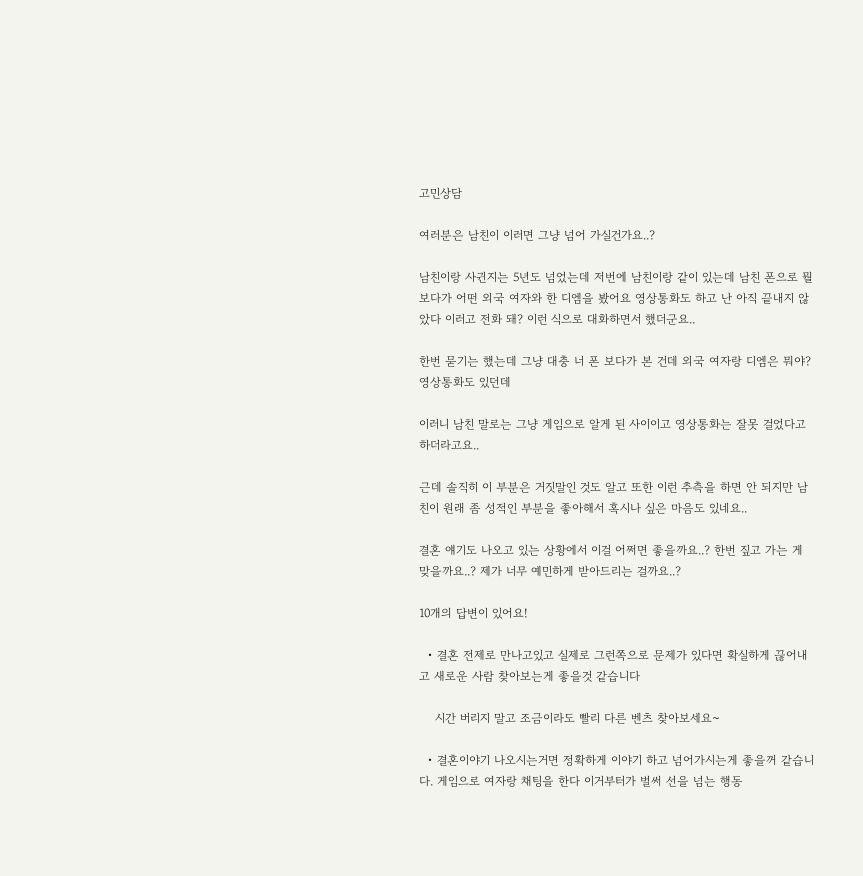고민상담

여러분은 남친이 이러면 그냥 넘어 가실건가요..?

남친이랑 사귄지는 5년도 넘었는데 저번에 남친이랑 같이 있는데 남친 폰으로 뭘 보다가 어떤 외국 여자와 한 디엠을 봤어요 영상통화도 하고 난 아직 끝내지 않았다 이러고 전화 돼? 이런 식으로 대화하면서 했더군요..

한번 묻기는 했는데 그냥 대충 너 폰 보다가 본 건데 외국 여자랑 디엠은 뭐야? 영상통화도 있던데

이러니 남친 말로는 그냥 게임으로 알게 된 사이이고 영상통화는 잘못 걸었다고 하더라고요..

근데 솔직히 이 부분은 거짓말인 것도 알고 또한 이런 추측을 하면 안 되지만 남친이 원래 좀 성적인 부분을 좋아해서 혹시나 싶은 마음도 있네요..

결혼 얘기도 나오고 있는 상황에서 이걸 어쩌면 좋을까요..? 한번 짚고 가는 게 맞을까요..? 제가 너무 예민하게 받아드리는 걸까요..?

10개의 답변이 있어요!

  • 결혼 전제로 만나고있고 실제로 그런쪽으로 문제가 있다면 확실하게 끊어내고 새로운 사람 찾아보는게 좋을것 같습니다

    시간 버리지 말고 조금이라도 빨리 다른 벤츠 찾아보세요~

  • 결혼이야기 나오시는거면 정확하게 이야기 하고 넘어가시는게 좋을꺼 같습니다. 게임으로 여자랑 채팅을 한다 이거부터가 벌써 선을 넘는 행동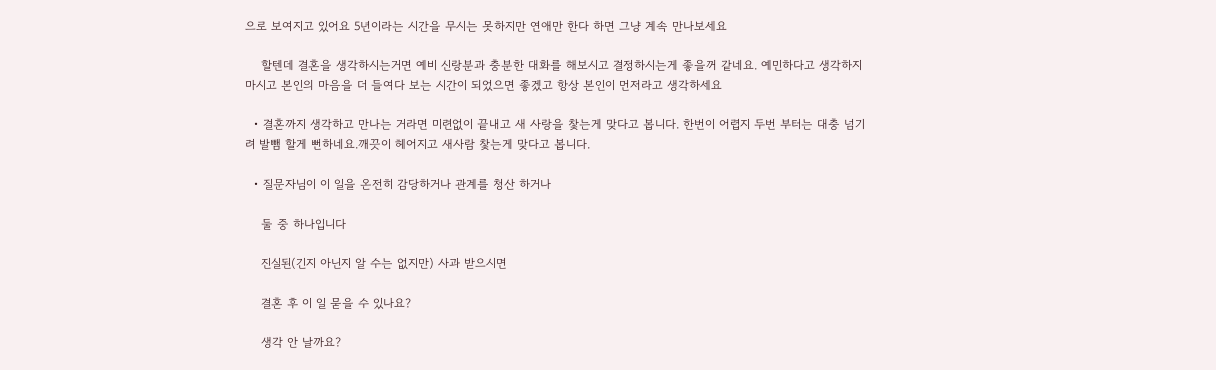으로 보여지고 있어요 5년이라는 시간을 무시는 못하지만 연애만 한다 하면 그냥 계속 만나보세요

    할텐데 결혼을 생각하시는거면 예비 신랑분과 충분한 대화를 해보시고 결정하시는게 좋을꺼 같네요. 예민하다고 생각하지마시고 본인의 마음을 더 들여다 보는 시간이 되었으면 좋겠고 항상 본인이 먼저라고 생각하세요

  • 결혼까지 생각하고 만나는 거라면 미련없이 끝내고 새 사랑을 찿는게 맞다고 봅니다. 한번이 어렵지 두번 부터는 대충 넘기려 발뺌 할게 뻔하네요.깨끗이 헤어지고 새사람 찿는게 맞다고 봅니다.

  • 질문자님이 이 일을 온전히 감당하거나 관계를 청산 하거나

    둘 중 하나입니다

    진실된(긴지 아닌지 알 수는 없지만) 사과 받으시면

    결혼 후 이 일 묻을 수 있나요?

    생각 안 날까요?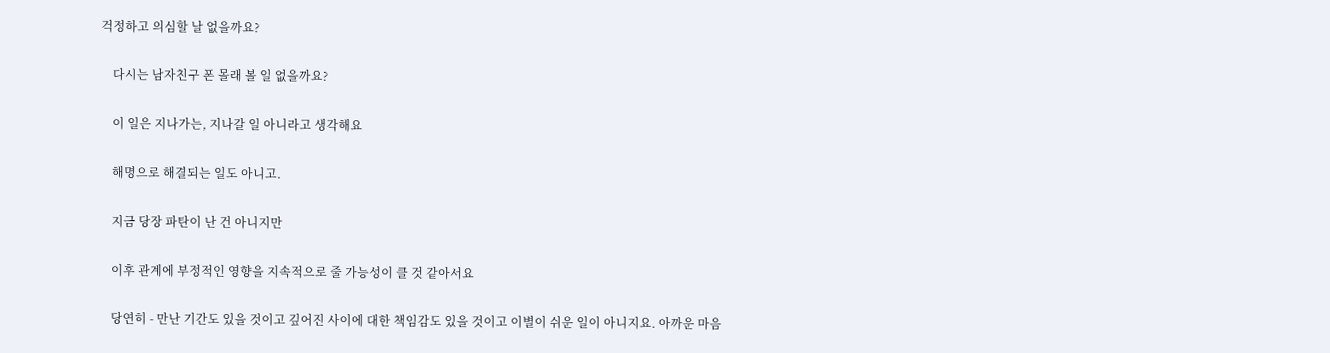걱정하고 의심할 날 없을까요?

    다시는 남자친구 폰 몰래 볼 일 없을까요?

    이 일은 지나가는, 지나갈 일 아니라고 생각해요

    해명으로 해결되는 일도 아니고.

    지금 당장 파탄이 난 건 아니지만

    이후 관계에 부정적인 영향을 지속적으로 줄 가능성이 클 것 같아서요

    당연히 - 만난 기간도 있을 것이고 깊어진 사이에 대한 책임감도 있을 것이고 이별이 쉬운 일이 아니지요. 아까운 마음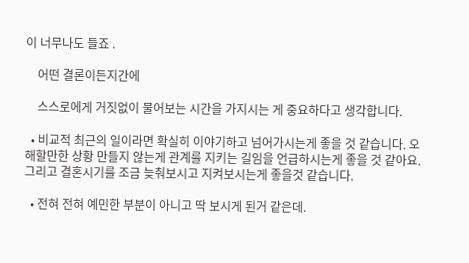이 너무나도 들죠 .

    어떤 결론이든지간에

    스스로에게 거짓없이 물어보는 시간을 가지시는 게 중요하다고 생각합니다.

  • 비교적 최근의 일이라면 확실히 이야기하고 넘어가시는게 좋을 것 같습니다. 오해할만한 상황 만들지 않는게 관계를 지키는 길임을 언급하시는게 좋을 것 같아요. 그리고 결혼시기를 조금 늦춰보시고 지켜보시는게 좋을것 같습니다.

  • 전혀 전혀 예민한 부분이 아니고 딱 보시게 된거 같은데.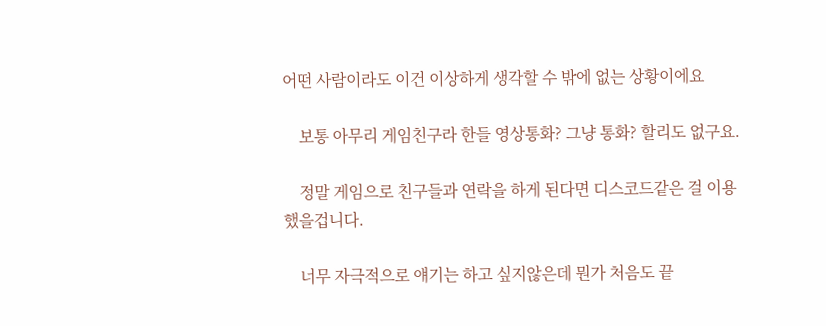어떤 사람이라도 이건 이상하게 생각할 수 밖에 없는 상황이에요

    보통 아무리 게임친구라 한들 영상통화? 그냥 통화? 할리도 없구요.

    정말 게임으로 친구들과 연락을 하게 된다면 디스코드같은 걸 이용했을겁니다.

    너무 자극적으로 얘기는 하고 싶지않은데 뭔가 처음도 끝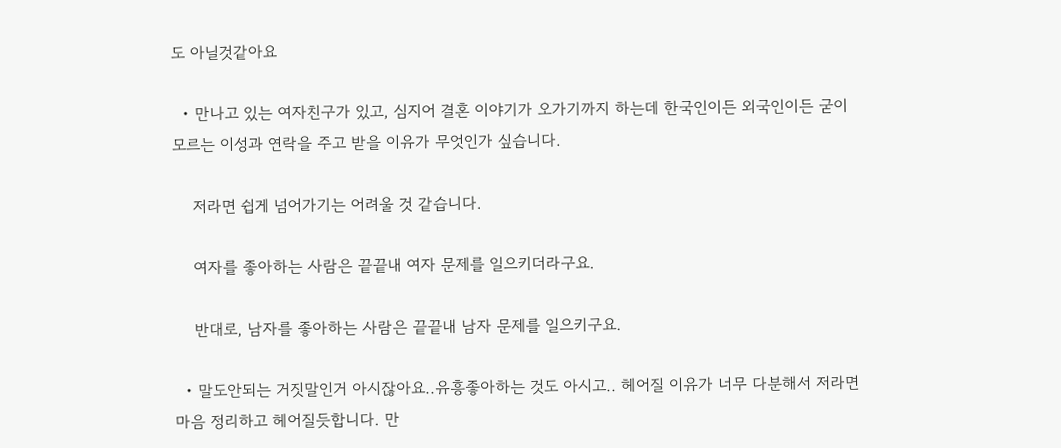도 아닐것같아요

  • 만나고 있는 여자친구가 있고, 심지어 결혼 이야기가 오가기까지 하는데 한국인이든 외국인이든 굳이 모르는 이성과 연락을 주고 받을 이유가 무엇인가 싶습니다.

    저라면 쉽게 넘어가기는 어려울 것 같습니다.

    여자를 좋아하는 사람은 끝끝내 여자 문제를 일으키더라구요.

    반대로, 남자를 좋아하는 사람은 끝끝내 남자 문제를 일으키구요.

  • 말도안되는 거짓말인거 아시잖아요..유흥좋아하는 것도 아시고.. 헤어질 이유가 너무 다분해서 저라면 마음 정리하고 헤어질듯합니다. 만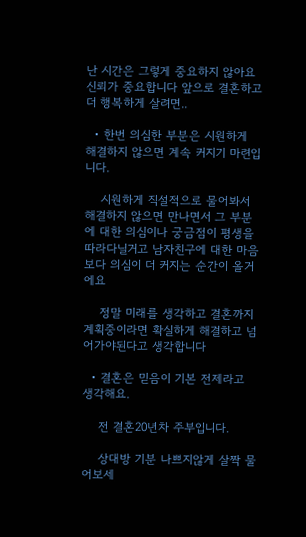난 시간은 그렇게 중요하지 않아요 신뢰가 중요합니다 앞으로 결혼하고 더 행복하게 살려면..

  • 한번 의심한 부분은 시원하게 해결하지 않으면 계속 커지기 마련입니다.

    시원하게 직설적으로 물어봐서 해결하지 않으면 만나면서 그 부분에 대한 의심이나 궁금점이 평생을 따라다닐거고 남자친구에 대한 마음보다 의심이 더 커지는 순간이 올거에요

    정말 미래를 생각하고 결혼까지 계획중이라면 확실하게 해결하고 넘어가야된다고 생각합니다

  • 결혼은 믿음이 기본 전제라고 생각해요.

    전 결혼20년차 주부입니다.

    상대방 기분 나쁘지않게 살짝 물어보세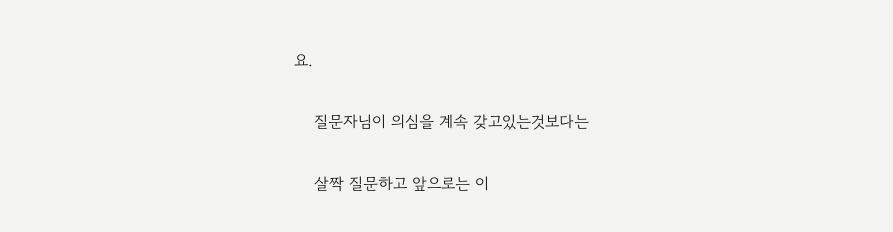요.

    질문자님이 의심을 계속 갖고있는것보다는

    살짝 질문하고 앞으로는 이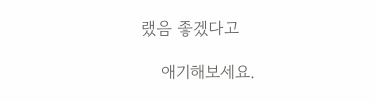랬음 좋겠다고

    애기해보세요.